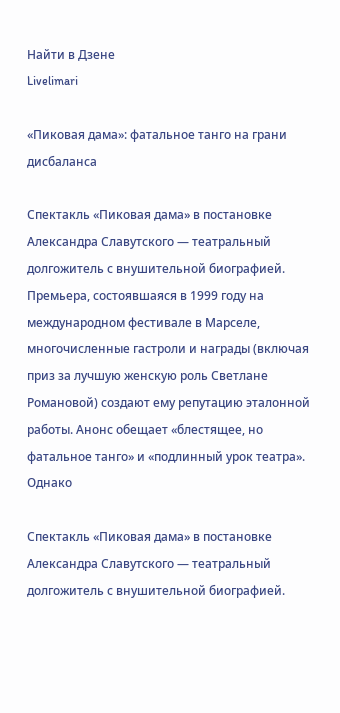Найти в Дзене
Livelimari

«Пиковая дама»: фатальное танго на грани дисбаланса

Спектакль «Пиковая дама» в постановке Александра Славутского — театральный долгожитель с внушительной биографией. Премьера, состоявшаяся в 1999 году на международном фестивале в Марселе, многочисленные гастроли и награды (включая приз за лучшую женскую роль Светлане Романовой) создают ему репутацию эталонной работы. Анонс обещает «блестящее, но фатальное танго» и «подлинный урок театра». Однако

Спектакль «Пиковая дама» в постановке Александра Славутского — театральный долгожитель с внушительной биографией.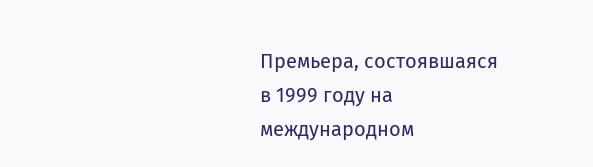Премьера, состоявшаяся в 1999 году на международном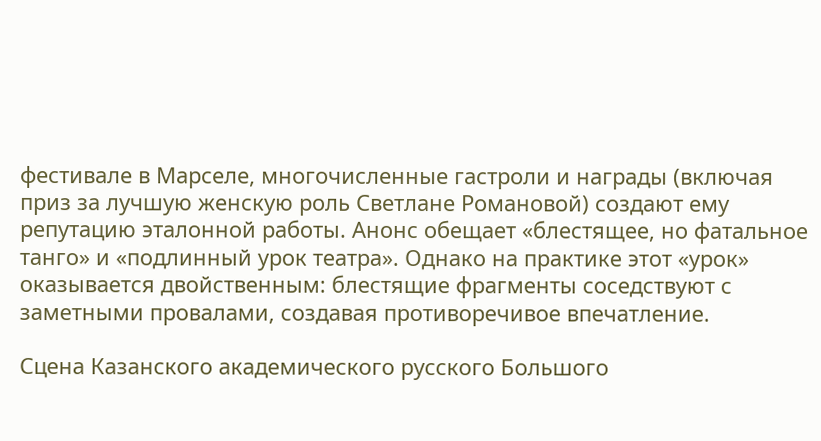фестивале в Марселе, многочисленные гастроли и награды (включая приз за лучшую женскую роль Светлане Романовой) создают ему репутацию эталонной работы. Анонс обещает «блестящее, но фатальное танго» и «подлинный урок театра». Однако на практике этот «урок» оказывается двойственным: блестящие фрагменты соседствуют с заметными провалами, создавая противоречивое впечатление.

Сцена Казанского академического русского Большого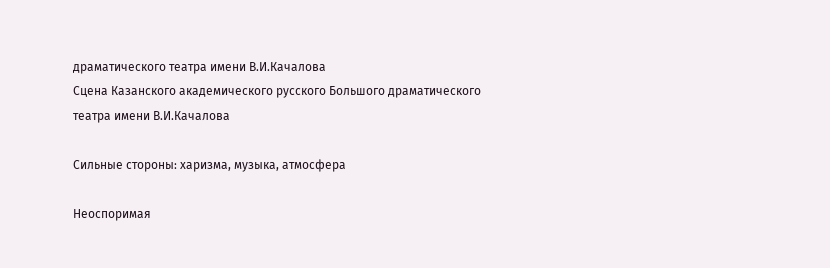драматического театра имени В.И.Качалова
Сцена Казанского академического русского Большого драматического театра имени В.И.Качалова

Сильные стороны: харизма, музыка, атмосфера

Неоспоримая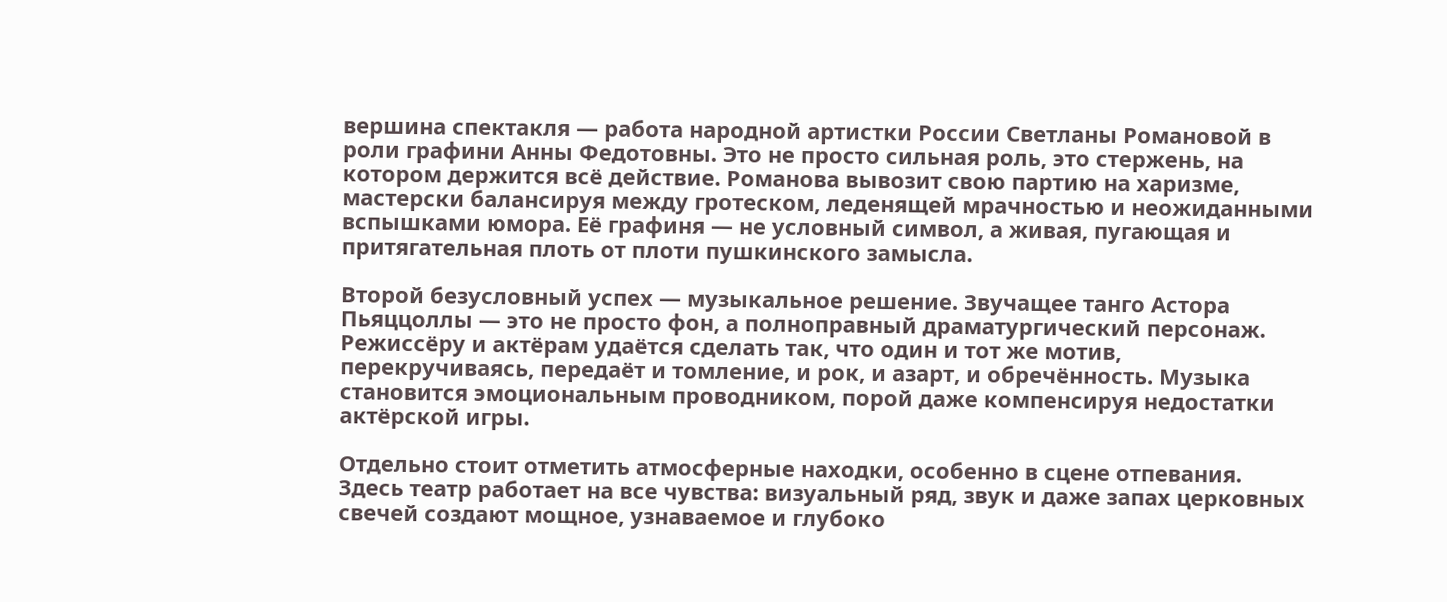вершина спектакля — работа народной артистки России Светланы Романовой в роли графини Анны Федотовны. Это не просто сильная роль, это стержень, на котором держится всё действие. Романова вывозит свою партию на харизме, мастерски балансируя между гротеском, леденящей мрачностью и неожиданными вспышками юмора. Её графиня — не условный символ, а живая, пугающая и притягательная плоть от плоти пушкинского замысла.

Второй безусловный успех — музыкальное решение. Звучащее танго Астора Пьяццоллы — это не просто фон, а полноправный драматургический персонаж. Режиссёру и актёрам удаётся сделать так, что один и тот же мотив, перекручиваясь, передаёт и томление, и рок, и азарт, и обречённость. Музыка становится эмоциональным проводником, порой даже компенсируя недостатки актёрской игры.

Отдельно стоит отметить атмосферные находки, особенно в сцене отпевания. Здесь театр работает на все чувства: визуальный ряд, звук и даже запах церковных свечей создают мощное, узнаваемое и глубоко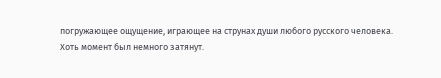погружающее ощущение, играющее на струнах души любого русского человека. Хоть момент был немного затянут.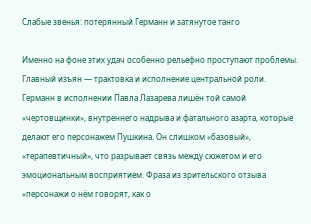Слабые звенья: потерянный Германн и затянутое танго

Именно на фоне этих удач особенно рельефно проступают проблемы. Главный изъян — трактовка и исполнение центральной роли. Германн в исполнении Павла Лазарева лишён той самой «чертовщинки», внутреннего надрыва и фатального азарта, которые делают его персонажем Пушкина. Он слишком «базовый», «терапевтичный», что разрывает связь между сюжетом и его эмоциональным восприятием. Фраза из зрительского отзыва «персонажи о нём говорят, как о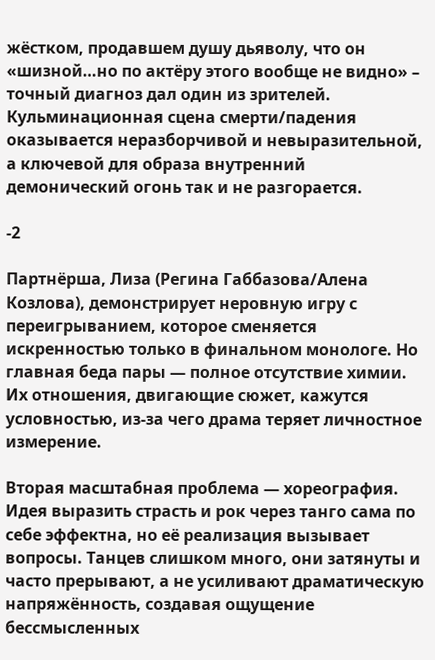жёстком, продавшем душу дьяволу, что он «шизной…но по актёру этого вообще не видно» – точный диагноз дал один из зрителей. Кульминационная сцена смерти/падения оказывается неразборчивой и невыразительной, а ключевой для образа внутренний демонический огонь так и не разгорается.

-2

Партнёрша, Лиза (Регина Габбазова/Алена Козлова), демонстрирует неровную игру с переигрыванием, которое сменяется искренностью только в финальном монологе. Но главная беда пары — полное отсутствие химии. Их отношения, двигающие сюжет, кажутся условностью, из-за чего драма теряет личностное измерение.

Вторая масштабная проблема — хореография. Идея выразить страсть и рок через танго сама по себе эффектна, но её реализация вызывает вопросы. Танцев слишком много, они затянуты и часто прерывают, а не усиливают драматическую напряжённость, создавая ощущение бессмысленных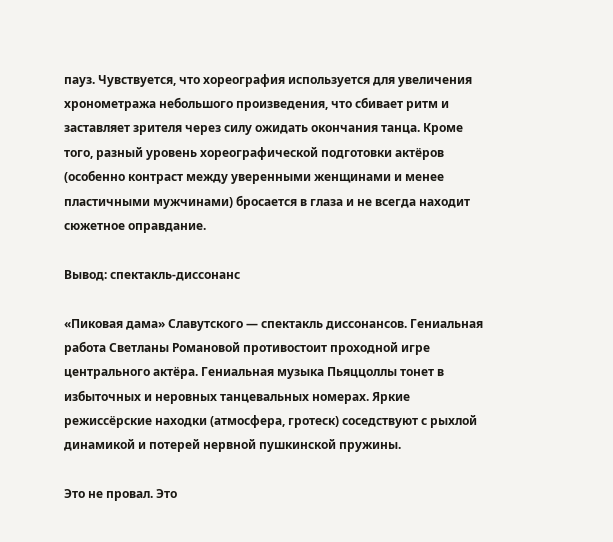пауз. Чувствуется, что хореография используется для увеличения хронометража небольшого произведения, что сбивает ритм и заставляет зрителя через силу ожидать окончания танца. Кроме того, разный уровень хореографической подготовки актёров (особенно контраст между уверенными женщинами и менее пластичными мужчинами) бросается в глаза и не всегда находит сюжетное оправдание.

Вывод: спектакль-диссонанс

«Пиковая дама» Славутского — спектакль диссонансов. Гениальная работа Светланы Романовой противостоит проходной игре центрального актёра. Гениальная музыка Пьяццоллы тонет в избыточных и неровных танцевальных номерах. Яркие режиссёрские находки (атмосфера, гротеск) соседствуют с рыхлой динамикой и потерей нервной пушкинской пружины.

Это не провал. Это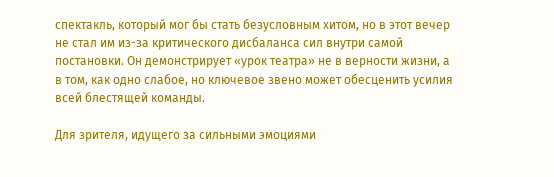спектакль, который мог бы стать безусловным хитом, но в этот вечер не стал им из-за критического дисбаланса сил внутри самой постановки. Он демонстрирует «урок театра» не в верности жизни, а в том, как одно слабое, но ключевое звено может обесценить усилия всей блестящей команды.

Для зрителя, идущего за сильными эмоциями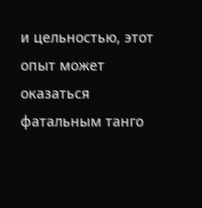и цельностью, этот опыт может оказаться фатальным танго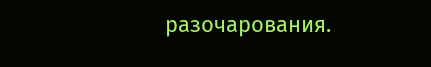разочарования.